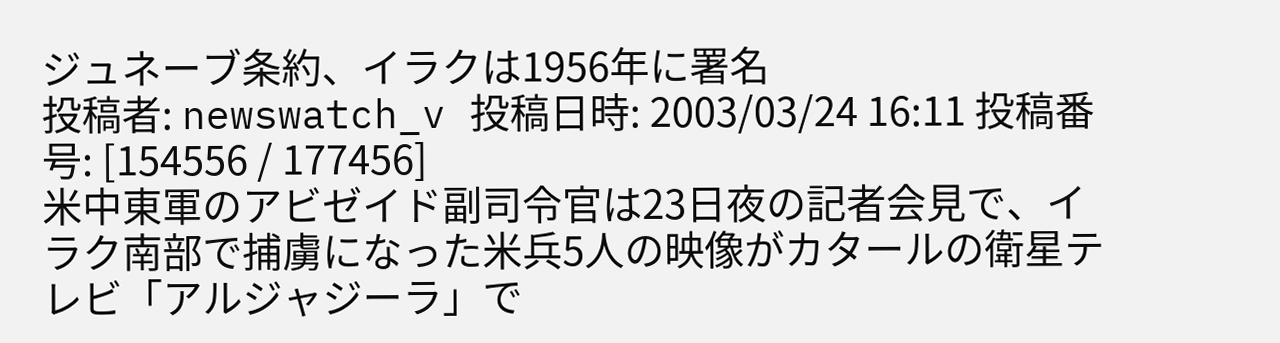ジュネーブ条約、イラクは1956年に署名
投稿者: newswatch_v 投稿日時: 2003/03/24 16:11 投稿番号: [154556 / 177456]
米中東軍のアビゼイド副司令官は23日夜の記者会見で、イラク南部で捕虜になった米兵5人の映像がカタールの衛星テレビ「アルジャジーラ」で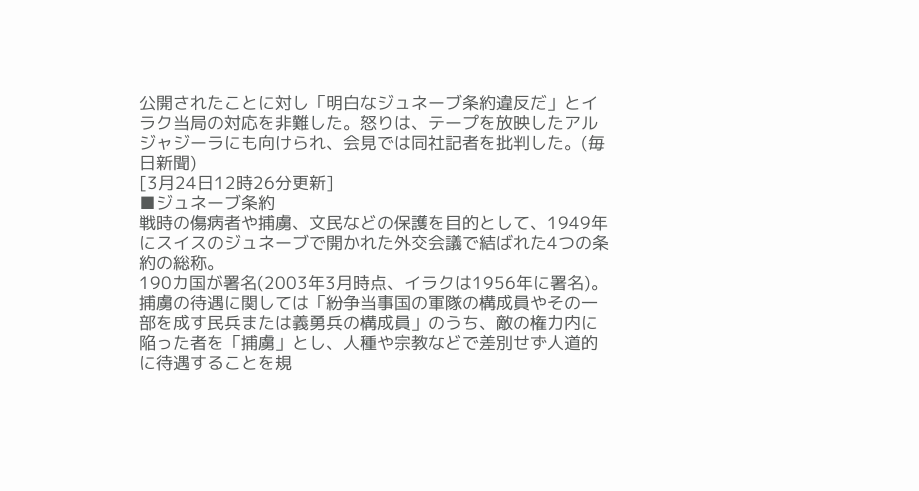公開されたことに対し「明白なジュネーブ条約違反だ」とイラク当局の対応を非難した。怒りは、テープを放映したアルジャジーラにも向けられ、会見では同社記者を批判した。(毎日新聞)
[3月24日12時26分更新]
■ジュネーブ条約
戦時の傷病者や捕虜、文民などの保護を目的として、1949年にスイスのジュネーブで開かれた外交会議で結ばれた4つの条約の総称。
190カ国が署名(2003年3月時点、イラクは1956年に署名)。
捕虜の待遇に関しては「紛争当事国の軍隊の構成員やその一部を成す民兵または義勇兵の構成員」のうち、敵の権力内に陥った者を「捕虜」とし、人種や宗教などで差別せず人道的に待遇することを規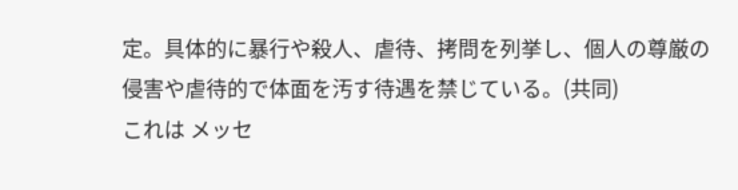定。具体的に暴行や殺人、虐待、拷問を列挙し、個人の尊厳の侵害や虐待的で体面を汚す待遇を禁じている。(共同)
これは メッセ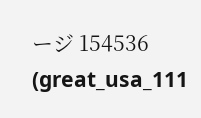ージ 154536 (great_usa_111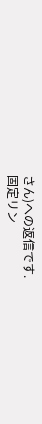さん)への返信です.
固定リン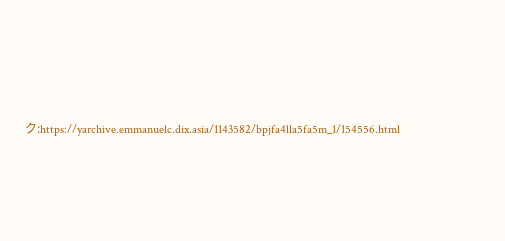ク:https://yarchive.emmanuelc.dix.asia/1143582/bpjfa4lla5fa5m_1/154556.html